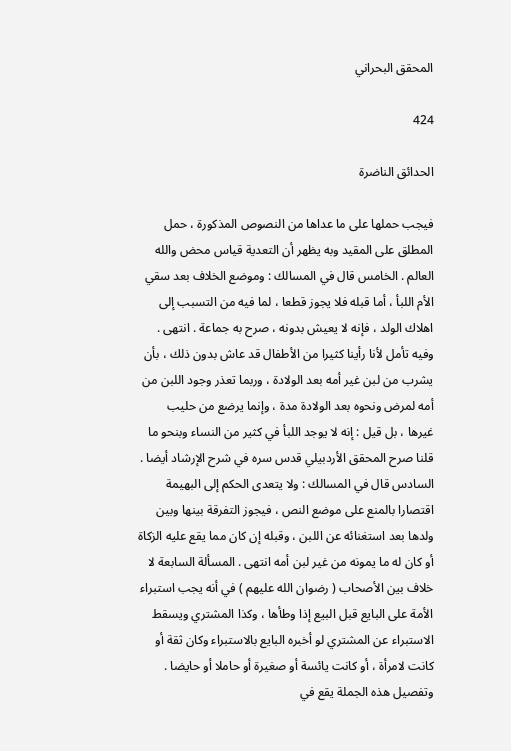المحقق البحراني

424

الحدائق الناضرة

فيجب حملها على ما عداها من النصوص المذكورة ، حمل المطلق على المقيد وبه يظهر أن التعدية قياس محض والله العالم . الخامس قال في المسالك : وموضع الخلاف بعد سقي الأم اللبأ ، أما قبله فلا يجوز قطعا ، لما فيه من التسبب إلى اهلاك الولد ، فإنه لا يعيش بدونه ، صرح به جماعة . انتهى . وفيه تأمل لأنا رأينا كثيرا من الأطفال قد عاش بدون ذلك ، بأن يشرب من لبن غير أمه بعد الولادة ، وربما تعذر وجود اللبن من أمه لمرض ونحوه بعد الولادة مدة ، وإنما يرضع من حليب غيرها ، بل قيل : إنه لا يوجد اللبأ في كثير من النساء وبنحو ما قلنا صرح المحقق الأردبيلي قدس سره في شرح الإرشاد أيضا . السادس قال في المسالك : ولا يتعدى الحكم إلى البهيمة اقتصارا بالمنع على موضع النص ، فيجوز التفرقة بينها وبين ولدها بعد استغنائه عن اللبن ، وقبله إن كان مما يقع عليه الزكاة أو كان له ما يمونه من غير لبن أمه انتهى . المسألة السابعة لا خلاف بين الأصحاب ( رضوان الله عليهم ) في أنه يجب استبراء الأمة على البايع قبل البيع إذا وطأها ، وكذا المشتري ويسقط الاستبراء عن المشتري لو أخبره البايع بالاستبراء وكان ثقة أو كانت لامرأة ، أو كانت يائسة أو صغيرة أو حاملا أو حايضا . وتفصيل هذه الجملة يقع في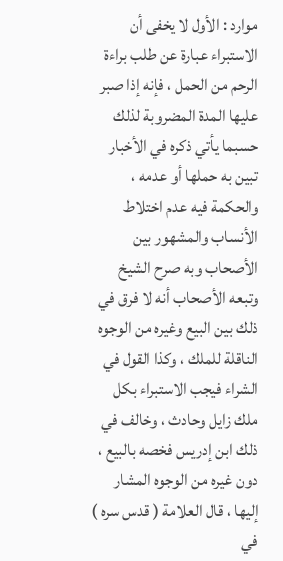موارد : الأول لا يخفى أن الاستبراء عبارة عن طلب براءة الرحم من الحمل ، فإنه إذا صبر عليها المدة المضروبة لذلك حسبما يأتي ذكره في الأخبار تبين به حملها أو عدمه ، والحكمة فيه عدم اختلاط الأنساب والمشهور بين الأصحاب وبه صرح الشيخ وتبعه الأصحاب أنه لا فرق في ذلك بين البيع وغيره من الوجوه الناقلة للملك ، وكذا القول في الشراء فيجب الاستبراء بكل ملك زايل وحادث ، وخالف في ذلك ابن إدريس فخصه بالبيع ، دون غيره من الوجوه المشار إليها ، قال العلامة ( قدس سره ) في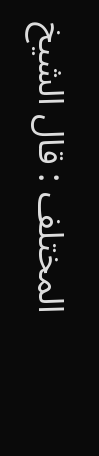المختلف : قال الشيخ